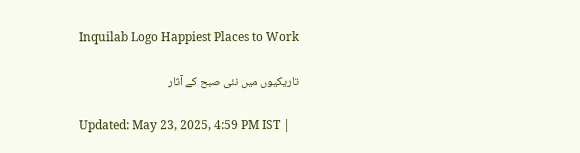Inquilab Logo Happiest Places to Work

تاریکیوں میں نئی صبح کے آثار

Updated: May 23, 2025, 4:59 PM IST |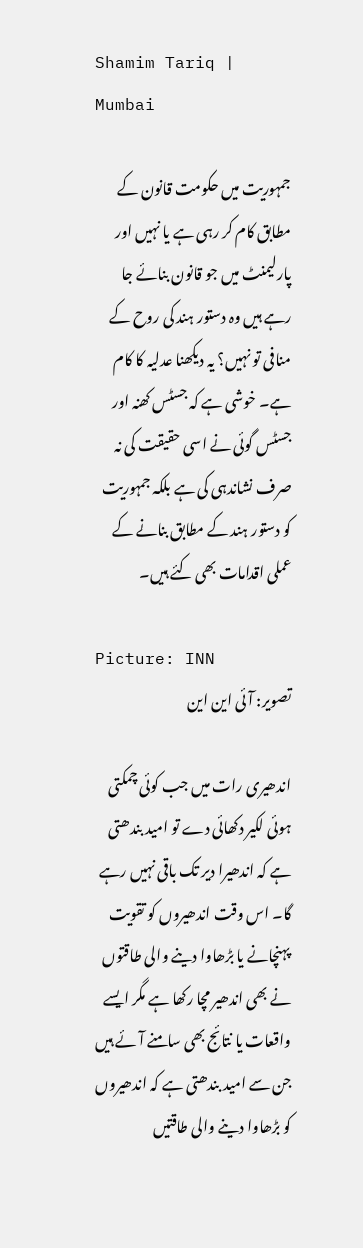Shamim Tariq | Mumbai

جمہوریت میں حکومت قانون کے مطابق کام کر رہی ہے یا نہیں اور پارلیمنٹ میں جو قانون بنائے جا رہے ہیں وہ دستور ہند کی روح کے منافی تو نہیں؟ یہ دیکھنا عدلیہ کا کام ہے۔ خوشی ہے کہ جسٹس کھنہ اور جسٹس گوئی نے اسی حقیقت کی نہ صرف نشاندہی کی ہے بلکہ جمہوریت کو دستور ہند کے مطابق بنانے کے عملی اقدامات بھی کئے ہیں۔

Picture: INN
تصویر: آئی این این

اندھیری رات میں جب کوئی چمکتی ہوئی لکیر دکھائی دے تو امید بندھتی ہے کہ اندھیرا دیر تک باقی نہیں رہے گا۔ اس وقت اندھیروں کو تقویت پہنچانے یا بڑھاوا دینے والی طاقتوں نے بھی اندھیر مچا رکھا ہے مگر ایسے واقعات یا نتائج بھی سامنے آئے ہیں جن سے امید بندھتی ہے کہ اندھیروں کو بڑھاوا دینے والی طاقتیں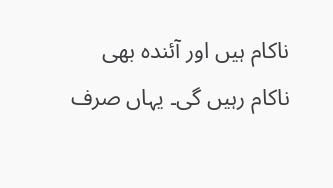ناکام ہیں اور آئندہ بھی ناکام رہیں گی۔ یہاں صرف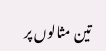تین مثالوں پر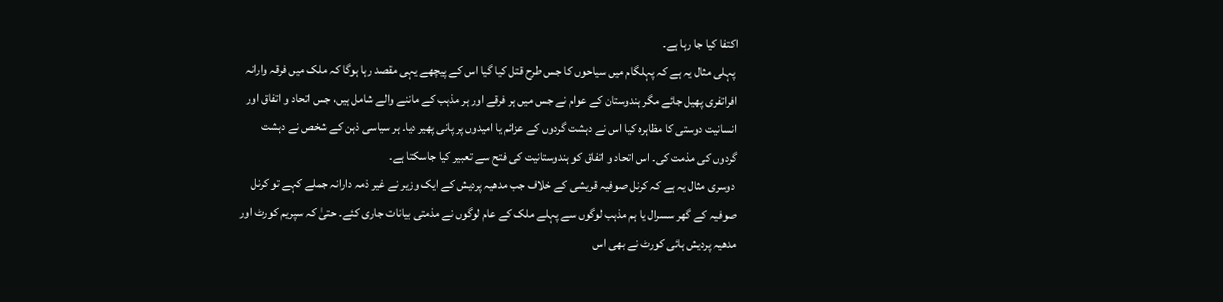اکتفا کیا جا رہا ہے۔
 پہلی مثال یہ ہے کہ پہلگام میں سیاحوں کا جس طرح قتل کیا گیا اس کے پیچھے یہی مقصد رہا ہوگا کہ ملک میں فرقہ وارانہ افراتفری پھیل جائے مگر ہندوستان کے عوام نے جس میں ہر فرقے اور ہر مذہب کے ماننے والے شامل ہیں، جس اتحاد و اتفاق اور انسانیت دوستی کا مظاہرہ کیا اس نے دہشت گردوں کے عزائم یا امیدوں پر پانی پھیر دیا۔ ہر سیاسی ذہن کے شخص نے دہشت گردوں کی مذمت کی۔ اس اتحاد و اتفاق کو ہندوستانیت کی فتح سے تعبیر کیا جاسکتا ہے۔
 دوسری مثال یہ ہے کہ کرنل صوفیہ قریشی کے خلاف جب مدھیہ پردیش کے ایک وزیر نے غیر ذمہ دارانہ جملے کہے تو کرنل صوفیہ کے گھر سسرال یا ہم مذہب لوگوں سے پہلے ملک کے عام لوگوں نے مذمتی بیانات جاری کئے۔ حتیٰ کہ سپریم کورٹ اور مدھیہ پردیش ہائی کورٹ نے بھی اس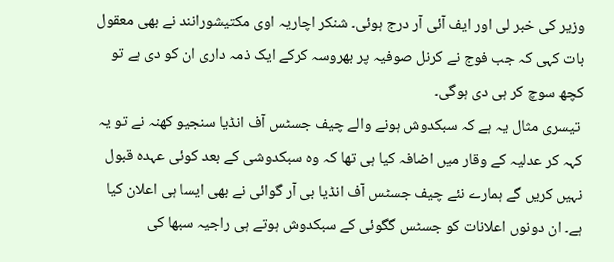وزیر کی خبر لی اور ایف آئی آر درج ہوئی۔ شنکر اچاریہ اوی مکتیشورانند نے بھی معقول بات کہی کہ جب فوج نے کرنل صوفیہ پر بھروسہ کرکے ایک ذمہ داری ان کو دی ہے تو کچھ سوچ کر ہی دی ہوگی۔
 تیسری مثال یہ ہے کہ سبکدوش ہونے والے چیف جسٹس آف انڈیا سنجیو کھنہ نے تو یہ کہہ کر عدلیہ کے وقار میں اضافہ کیا ہی تھا کہ وہ سبکدوشی کے بعد کوئی عہدہ قبول نہیں کریں گے ہمارے نئے چیف جسٹس آف انڈیا بی آر گوائی نے بھی ایسا ہی اعلان کیا ہے۔ ان دونوں اعلانات کو جسٹس گگوئی کے سبکدوش ہوتے ہی راجیہ سبھا کی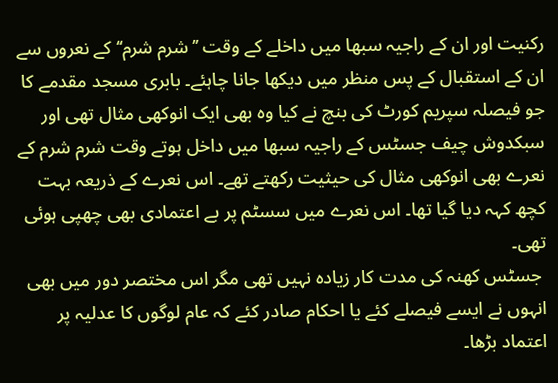رکنیت اور ان کے راجیہ سبھا میں داخلے کے وقت ’’شرم شرم‘‘ کے نعروں سے ان کے استقبال کے پس منظر میں دیکھا جانا چاہئے۔ بابری مسجد مقدمے کا جو فیصلہ سپریم کورٹ کی بنچ نے کیا وہ بھی ایک انوکھی مثال تھی اور سبکدوش چیف جسٹس کے راجیہ سبھا میں داخل ہوتے وقت شرم شرم کے نعرے بھی انوکھی مثال کی حیثیت رکھتے تھے۔ اس نعرے کے ذریعہ بہت کچھ کہہ دیا گیا تھا۔ اس نعرے میں سسٹم پر بے اعتمادی بھی چھپی ہوئی تھی۔
 جسٹس کھنہ کی مدت کار زیادہ نہیں تھی مگر اس مختصر دور میں بھی انہوں نے ایسے فیصلے کئے یا احکام صادر کئے کہ عام لوگوں کا عدلیہ پر اعتماد بڑھا۔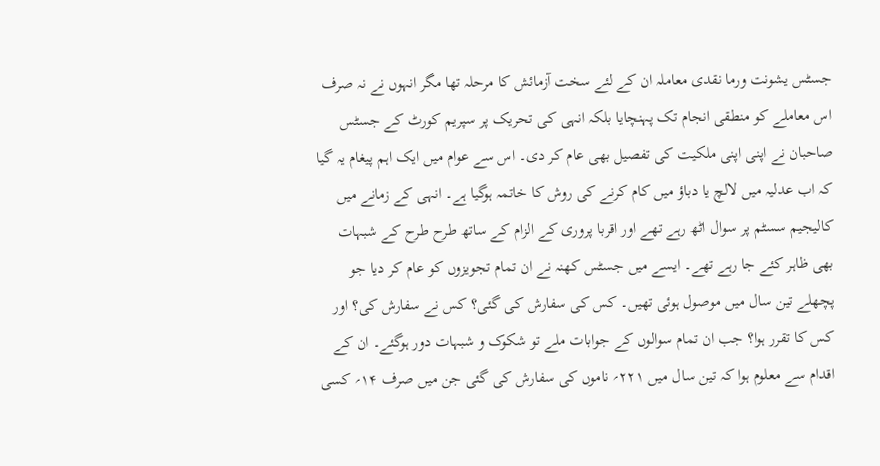جسٹس یشونت ورما نقدی معاملہ ان کے لئے سخت آزمائش کا مرحلہ تھا مگر انہوں نے نہ صرف اس معاملے کو منطقی انجام تک پہنچایا بلکہ انہی کی تحریک پر سپریم کورٹ کے جسٹس صاحبان نے اپنی اپنی ملکیت کی تفصیل بھی عام کر دی۔ اس سے عوام میں ایک اہم پیغام یہ گیا کہ اب عدلیہ میں لالچ یا دباؤ میں کام کرنے کی روش کا خاتمہ ہوگیا ہے۔ انہی کے زمانے میں کالیجیم سسٹم پر سوال اٹھ رہے تھے اور اقربا پروری کے الزام کے ساتھ طرح طرح کے شبہات بھی ظاہر کئے جا رہے تھے۔ ایسے میں جسٹس کھنہ نے ان تمام تجویزوں کو عام کر دیا جو پچھلے تین سال میں موصول ہوئی تھیں۔ کس کی سفارش کی گئی؟ کس نے سفارش کی؟ اور کس کا تقرر ہوا؟ جب ان تمام سوالوں کے جوابات ملے تو شکوک و شبہات دور ہوگئے۔ ان کے اقدام سے معلوم ہوا کہ تین سال میں ۲۲۱؍ ناموں کی سفارش کی گئی جن میں صرف ۱۴؍ کسی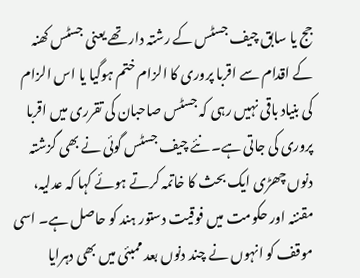جج یا سابق چیف جسٹس کے رشتہ دار تھے یعنی جسٹس کھنہ کے اقدام سے اقربا پروری کا الزام ختم ہوگیا یا اس الزام کی بنیاد باقی نہیں رہی کہ جسٹس صاحبان کی تقرری میں اقربا پروری کی جاتی ہے۔ نئے چیف جسٹس گوئی نے بھی گزشتہ دنوں چھڑی ایک بحث کا خاتمہ کرتے ہوئے کہا کہ عدلیہ، مقننہ اور حکومت میں فوقیت دستور ہند کو حاصل ہے۔ اسی موقف کو انہوں نے چند دنوں بعد ممبئی میں بھی دہرایا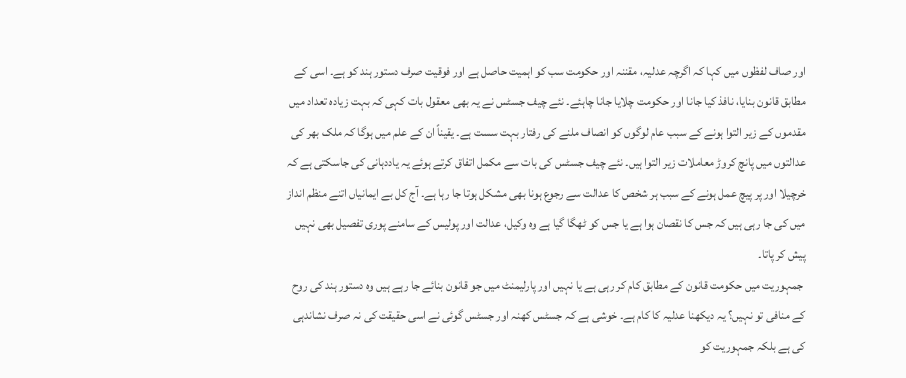اور صاف لفظوں میں کہا کہ اگرچہ عدلیہ، مقننہ اور حکومت سب کو اہمیت حاصل ہے اور فوقیت صرف دستور ہند کو ہے۔ اسی کے مطابق قانون بنایا، نافذ کیا جانا اور حکومت چلایا جانا چاہئے۔ نئے چیف جسٹس نے یہ بھی معقول بات کہی کہ بہت زیادہ تعداد میں مقدموں کے زیر التوا ہونے کے سبب عام لوگوں کو انصاف ملنے کی رفتار بہت سست ہے۔ یقیناً ان کے علم میں ہوگا کہ ملک بھر کی عدالتوں میں پانچ کروڑ معاملات زیر التوا ہیں۔ نئے چیف جسٹس کی بات سے مکمل اتفاق کرتے ہوئے یہ یاددہانی کی جاسکتی ہے کہ خرچیلا اور پر پیچ عمل ہونے کے سبب ہر شخص کا عدالت سے رجوع ہونا بھی مشکل ہوتا جا رہا ہے۔ آج کل بے ایمانیاں اتنے منظم انداز میں کی جا رہی ہیں کہ جس کا نقصان ہوا ہے یا جس کو ٹھگا گیا ہے وہ وکیل، عدالت اور پولیس کے سامنے پوری تفصیل بھی نہیں پیش کر پاتا۔
 جمہوریت میں حکومت قانون کے مطابق کام کر رہی ہے یا نہیں اور پارلیمنٹ میں جو قانون بنائے جا رہے ہیں وہ دستور ہند کی روح کے منافی تو نہیں؟ یہ دیکھنا عدلیہ کا کام ہے۔ خوشی ہے کہ جسٹس کھنہ اور جسٹس گوئی نے اسی حقیقت کی نہ صرف نشاندہی کی ہے بلکہ جمہوریت کو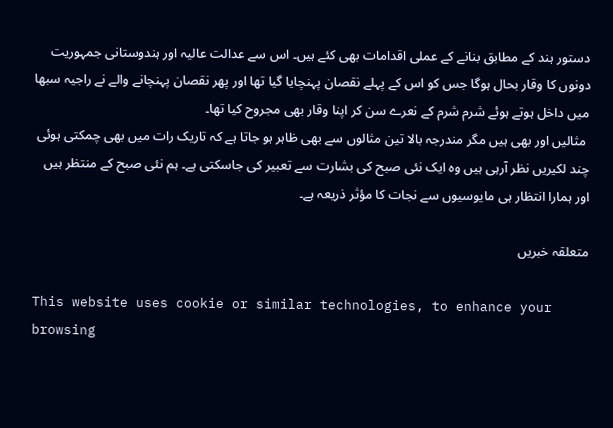دستور ہند کے مطابق بنانے کے عملی اقدامات بھی کئے ہیں۔ اس سے عدالت عالیہ اور ہندوستانی جمہوریت دونوں کا وقار بحال ہوگا جس کو اس کے پہلے نقصان پہنچایا گیا تھا اور پھر نقصان پہنچانے والے نے راجیہ سبھا میں داخل ہوتے ہوئے شرم شرم کے نعرے سن کر اپنا وقار بھی مجروح کیا تھا۔
 مثالیں اور بھی ہیں مگر مندرجہ بالا تین مثالوں سے بھی ظاہر ہو جاتا ہے کہ تاریک رات میں بھی چمکتی ہوئی چند لکیریں نظر آرہی ہیں وہ ایک نئی صبح کی بشارت سے تعبیر کی جاسکتی ہے۔ ہم نئی صبح کے منتظر ہیں اور ہمارا انتظار ہی مایوسیوں سے نجات کا مؤثر ذریعہ ہے۔

متعلقہ خبریں

This website uses cookie or similar technologies, to enhance your browsing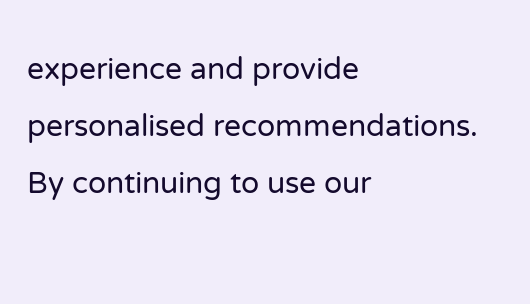experience and provide personalised recommendations. By continuing to use our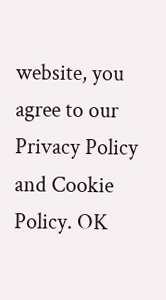website, you agree to our Privacy Policy and Cookie Policy. OK